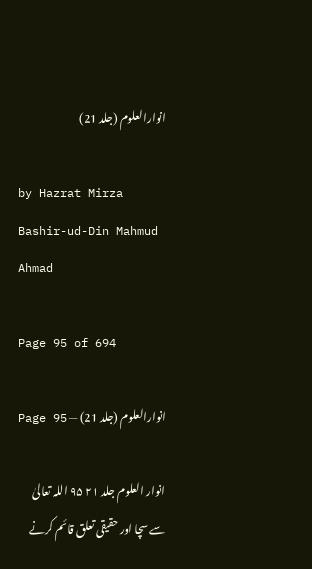انوارالعلوم (جلد 21)

by Hazrat Mirza Bashir-ud-Din Mahmud Ahmad

Page 95 of 694

انوارالعلوم (جلد 21) — Page 95

انوار العلوم جلد ۲۱ ۹۵ اللہ تعالیٰ سے سچا اور حقیقی تعلق قائم کرنے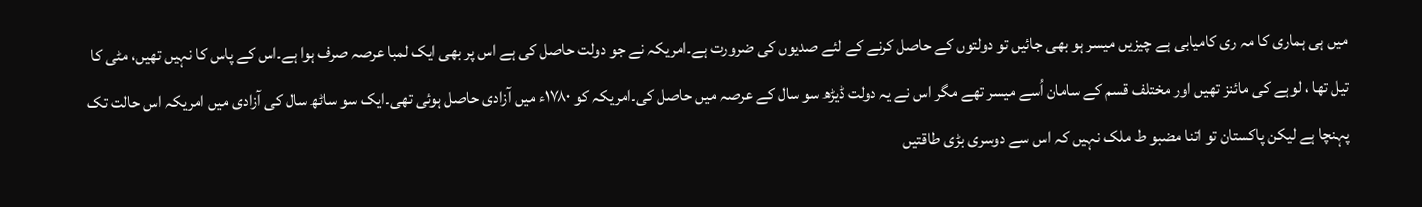میں ہی ہماری کا مہ ری کامیابی ہے چیزیں میسر ہو بھی جائیں تو دولتوں کے حاصل کرنے کے لئے صدیوں کی ضرورت ہے۔امریکہ نے جو دولت حاصل کی ہے اس پر بھی ایک لمبا عرصہ صرف ہوا ہے۔اس کے پاس کا نہیں تھیں، مٹی کا تیل تھا ، لوہے کی مائنز تھیں اور مختلف قسم کے سامان اُسے میسر تھے مگر اس نے یہ دولت ڈیڑھ سو سال کے عرصہ میں حاصل کی۔امریکہ کو ۱۷۸۰ء میں آزادی حاصل ہوئی تھی۔ایک سو ساٹھ سال کی آزادی میں امریکہ اس حالت تک پہنچا ہے لیکن پاکستان تو اتنا مضبو ط ملک نہیں کہ اس سے دوسری بڑی طاقتیں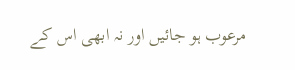مرعوب ہو جائیں اور نہ ابھی اس کے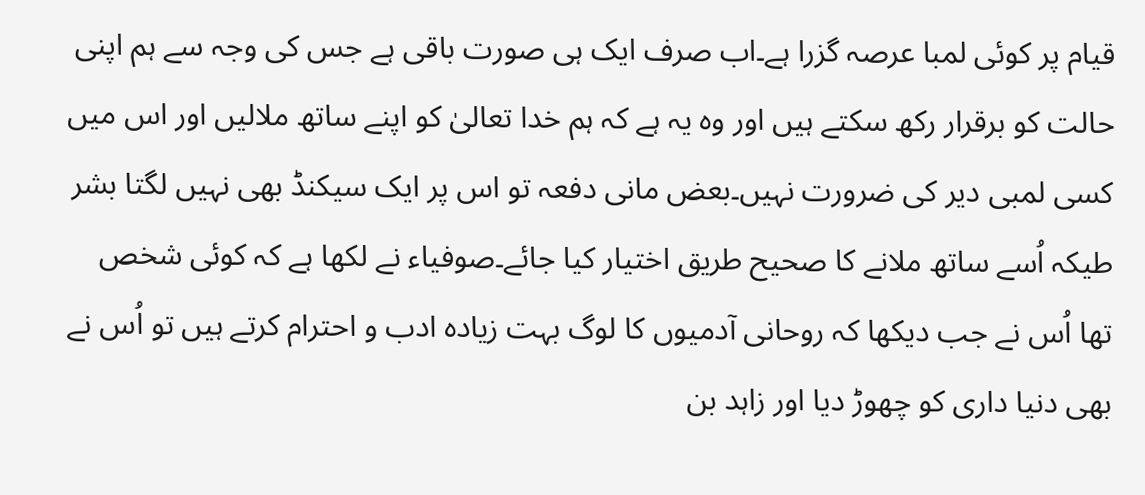قیام پر کوئی لمبا عرصہ گزرا ہے۔اب صرف ایک ہی صورت باقی ہے جس کی وجہ سے ہم اپنی حالت کو برقرار رکھ سکتے ہیں اور وہ یہ ہے کہ ہم خدا تعالیٰ کو اپنے ساتھ ملالیں اور اس میں کسی لمبی دیر کی ضرورت نہیں۔بعض مانی دفعہ تو اس پر ایک سیکنڈ بھی نہیں لگتا بشر طیکہ اُسے ساتھ ملانے کا صحیح طریق اختیار کیا جائے۔صوفیاء نے لکھا ہے کہ کوئی شخص تھا اُس نے جب دیکھا کہ روحانی آدمیوں کا لوگ بہت زیادہ ادب و احترام کرتے ہیں تو اُس نے بھی دنیا داری کو چھوڑ دیا اور زاہد بن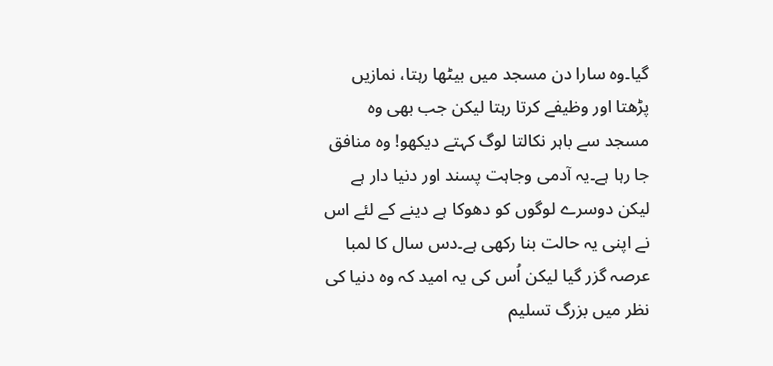گیا۔وہ سارا دن مسجد میں بیٹھا رہتا، نمازیں پڑھتا اور وظیفے کرتا رہتا لیکن جب بھی وہ مسجد سے باہر نکالتا لوگ کہتے دیکھو! وہ منافق جا رہا ہے۔یہ آدمی وجاہت پسند اور دنیا دار ہے لیکن دوسرے لوگوں کو دھوکا ہے دینے کے لئے اس نے اپنی یہ حالت بنا رکھی ہے۔دس سال کا لمبا عرصہ گزر گیا لیکن اُس کی یہ امید کہ وہ دنیا کی نظر میں بزرگ تسلیم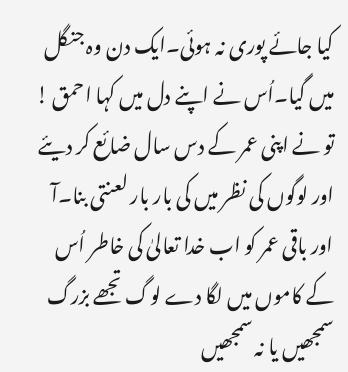کیا جائے پوری نہ ہوئی۔ایک دن وہ جنگل میں گیا۔اُس نے اپنے دل میں کہا احمق ! تو نے اپنی عمر کے دس سال ضائع کر دیئے اور لوگوں کی نظر میں کی بار بار لعنتی بنا۔آ اور باقی عمر کو اب خدا تعالیٰ کی خاطر اُس کے کاموں میں لگا دے لوگ تجھے بزرگ سمجھیں یا نہ سمجھیں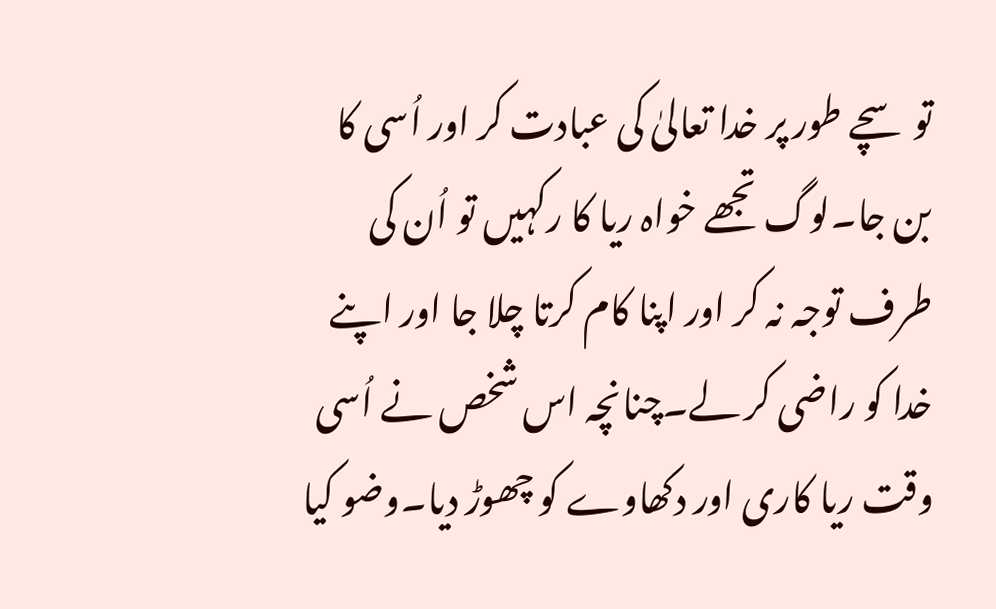تو سچے طور پر خدا تعالیٰ کی عبادت کر اور اُسی کا بن جا۔لوگ تجھے خواہ ریا کا رکہیں تو اُن کی طرف توجہ نہ کر اور اپنا کام کرتا چلا جا اور اپنے خدا کو راضی کر لے۔چنانچہ اس شخص نے اُسی وقت ریا کاری اور دکھاوے کو چھوڑ دیا۔وضو کیا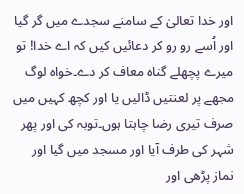اور خدا تعالیٰ کے سامنے سجدے میں گر گیا اور اُسے رو رو کر دعائیں کیں کہ اے خدا! تو میرے پچھلے گناہ معاف کر دے۔خواہ لوگ مجھے پر لعنتیں ڈالیں یا اور کچھ کہیں میں صرف تیری رضا چاہتا ہوں۔توبہ کی اور پھر شہر کی طرف آیا اور مسجد میں گیا اور نماز پڑھی اور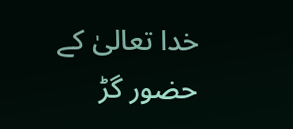خدا تعالیٰ کے حضور گڑ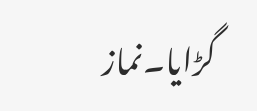گڑایا۔نماز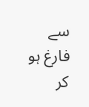سے فارغ ہو کر